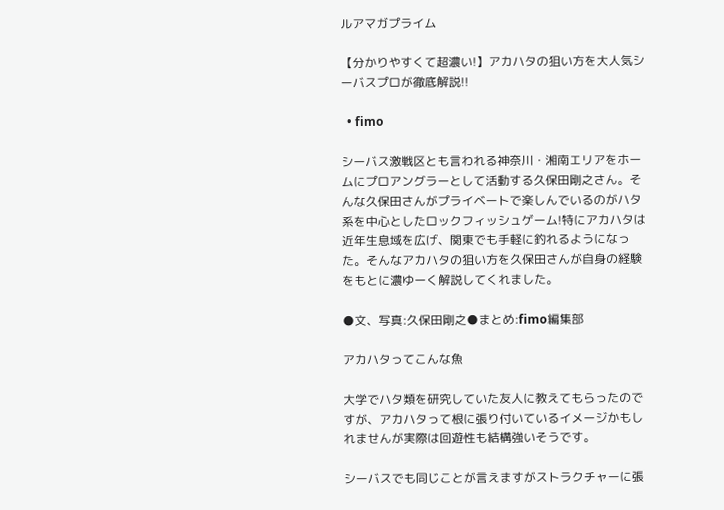ルアマガプライム

【分かりやすくて超濃い!】アカハタの狙い方を大人気シーバスプロが徹底解説!!

  • fimo

シーバス激戦区とも言われる神奈川・湘南エリアをホームにプロアングラーとして活動する久保田剛之さん。そんな久保田さんがプライベートで楽しんでいるのがハタ系を中心としたロックフィッシュゲーム!特にアカハタは近年生息域を広げ、関東でも手軽に釣れるようになった。そんなアカハタの狙い方を久保田さんが自身の経験をもとに濃ゆーく解説してくれました。

●文、写真:久保田剛之●まとめ:fimo編集部

アカハタってこんな魚

大学でハタ類を研究していた友人に教えてもらったのですが、アカハタって根に張り付いているイメージかもしれませんが実際は回遊性も結構強いそうです。

シーバスでも同じことが言えますがストラクチャーに張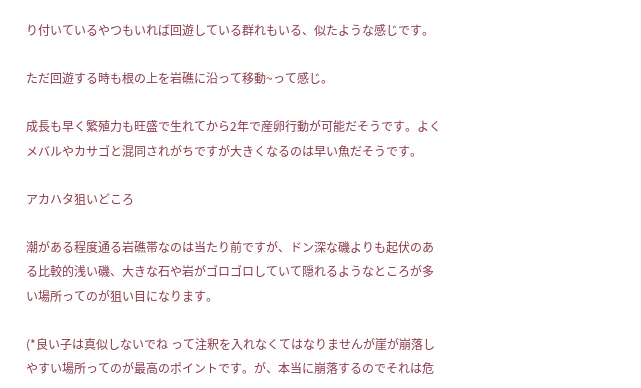り付いているやつもいれば回遊している群れもいる、似たような感じです。

ただ回遊する時も根の上を岩礁に沿って移動~って感じ。

成長も早く繁殖力も旺盛で生れてから2年で産卵行動が可能だそうです。よくメバルやカサゴと混同されがちですが大きくなるのは早い魚だそうです。

アカハタ狙いどころ

潮がある程度通る岩礁帯なのは当たり前ですが、ドン深な磯よりも起伏のある比較的浅い磯、大きな石や岩がゴロゴロしていて隠れるようなところが多い場所ってのが狙い目になります。

(*良い子は真似しないでね って注釈を入れなくてはなりませんが崖が崩落しやすい場所ってのが最高のポイントです。が、本当に崩落するのでそれは危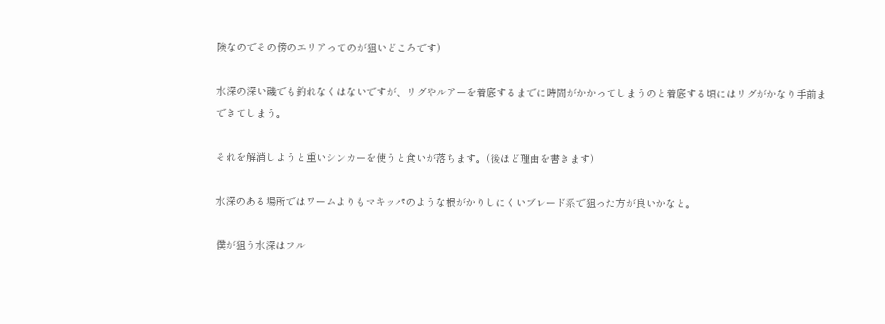険なのでその傍のエリアってのが狙いどころです)

水深の深い磯でも釣れなくはないですが、リグやルアーを着底するまでに時間がかかってしまうのと着底する頃にはリグがかなり手前まできてしまう。

それを解消しようと重いシンカーを使うと食いが落ちます。(後ほど理由を書きます)

水深のある場所ではワームよりもマキッパのような根がかりしにくいブレード系で狙った方が良いかなと。

僕が狙う水深はフル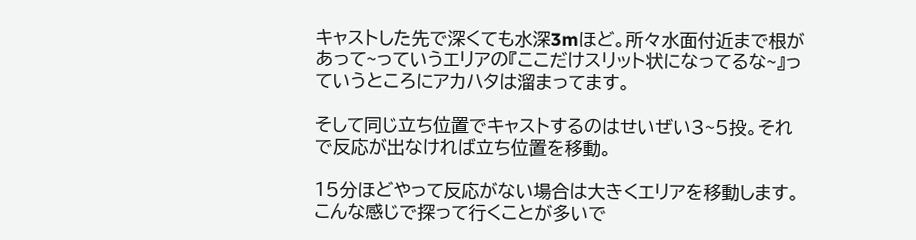キャストした先で深くても水深3mほど。所々水面付近まで根があって~っていうエリアの『ここだけスリット状になってるな~』っていうところにアカハタは溜まってます。

そして同じ立ち位置でキャストするのはせいぜい3~5投。それで反応が出なければ立ち位置を移動。

15分ほどやって反応がない場合は大きくエリアを移動します。こんな感じで探って行くことが多いで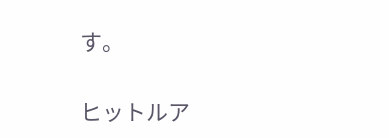す。

ヒットルア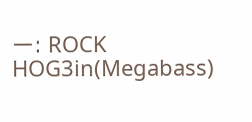ー: ROCK HOG3in(Megabass)